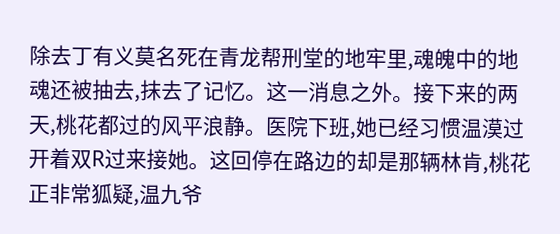除去丁有义莫名死在青龙帮刑堂的地牢里,魂魄中的地魂还被抽去,抹去了记忆。这一消息之外。接下来的两天,桃花都过的风平浪静。医院下班,她已经习惯温漠过开着双R过来接她。这回停在路边的却是那辆林肯,桃花正非常狐疑,温九爷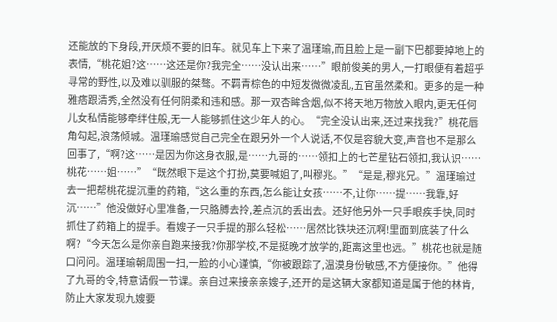还能放的下身段,开厌烦不要的旧车。就见车上下来了温瑾瑜,而且脸上是一副下巴都要掉地上的表情,“桃花姐?这……这还是你?我完全……没认出来……”眼前俊美的男人,一打眼便有着超乎寻常的野性,以及难以驯服的桀骜。不羁青棕色的中短发微微凌乱,五官虽然柔和。更多的是一种雅痞跟清秀,全然没有任何阴柔和违和感。那一双杏眸含烟,似不将天地万物放入眼内,更无任何儿女私情能够牵绊住般,无一人能够抓住这少年人的心。“完全没认出来,还过来找我?”桃花唇角勾起,浪荡倾城。温瑾瑜感觉自己完全在跟另外一个人说话,不仅是容貌大变,声音也不是那么回事了,“啊?这……是因为你这身衣服,是……九哥的……领扣上的七芒星钻石领扣,我认识……桃花……姐……”“既然眼下是这个打扮,莫要喊姐了,叫穆兆。”“是是,穆兆兄。”温瑾瑜过去一把帮桃花提沉重的药箱,“这么重的东西,怎么能让女孩……不,让你……提……我靠,好沉……”他没做好心里准备,一只胳膊去拎,差点沉的丢出去。还好他另外一只手眼疾手快,同时抓住了药箱上的提手。看嫂子一只手提的那么轻松……居然比铁块还沉啊!里面到底装了什么啊?“今天怎么是你亲自跑来接我?你那学校,不是挺晚才放学的,距离这里也远。”桃花也就是随口问问。温瑾瑜朝周围一扫,一脸的小心谨慎,“你被跟踪了,温漠身份敏感,不方便接你。”他得了九哥的令,特意请假一节课。亲自过来接亲亲嫂子,还开的是这辆大家都知道是属于他的林肯,防止大家发现九嫂要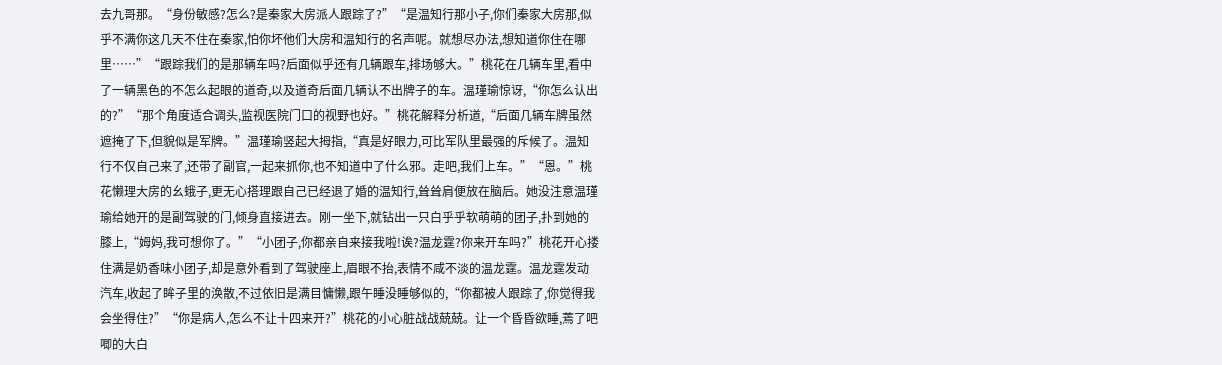去九哥那。“身份敏感?怎么?是秦家大房派人跟踪了?”“是温知行那小子,你们秦家大房那,似乎不满你这几天不住在秦家,怕你坏他们大房和温知行的名声呢。就想尽办法,想知道你住在哪里……”“跟踪我们的是那辆车吗?后面似乎还有几辆跟车,排场够大。”桃花在几辆车里,看中了一辆黑色的不怎么起眼的道奇,以及道奇后面几辆认不出牌子的车。温瑾瑜惊讶,“你怎么认出的?”“那个角度适合调头,监视医院门口的视野也好。”桃花解释分析道,“后面几辆车牌虽然遮掩了下,但貌似是军牌。”温瑾瑜竖起大拇指,“真是好眼力,可比军队里最强的斥候了。温知行不仅自己来了,还带了副官,一起来抓你,也不知道中了什么邪。走吧,我们上车。”“恩。”桃花懒理大房的幺蛾子,更无心搭理跟自己已经退了婚的温知行,耸耸肩便放在脑后。她没注意温瑾瑜给她开的是副驾驶的门,倾身直接进去。刚一坐下,就钻出一只白乎乎软萌萌的团子,扑到她的膝上,“姆妈,我可想你了。”“小团子,你都亲自来接我啦!诶?温龙霆?你来开车吗?”桃花开心搂住满是奶香味小团子,却是意外看到了驾驶座上,眉眼不抬,表情不咸不淡的温龙霆。温龙霆发动汽车,收起了眸子里的涣散,不过依旧是满目慵懒,跟午睡没睡够似的,“你都被人跟踪了,你觉得我会坐得住?”“你是病人,怎么不让十四来开?”桃花的小心脏战战兢兢。让一个昏昏欲睡,蔫了吧唧的大白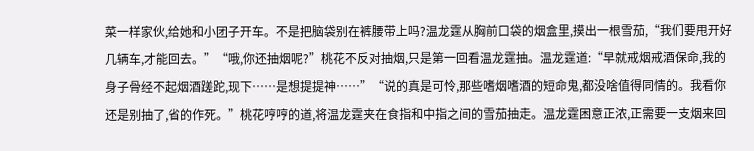菜一样家伙,给她和小团子开车。不是把脑袋别在裤腰带上吗?温龙霆从胸前口袋的烟盒里,摸出一根雪茄,“我们要甩开好几辆车,才能回去。”“哦,你还抽烟呢?”桃花不反对抽烟,只是第一回看温龙霆抽。温龙霆道:“早就戒烟戒酒保命,我的身子骨经不起烟酒蹉跎,现下……是想提提神……”“说的真是可怜,那些嗜烟嗜酒的短命鬼,都没啥值得同情的。我看你还是别抽了,省的作死。”桃花哼哼的道,将温龙霆夹在食指和中指之间的雪茄抽走。温龙霆困意正浓,正需要一支烟来回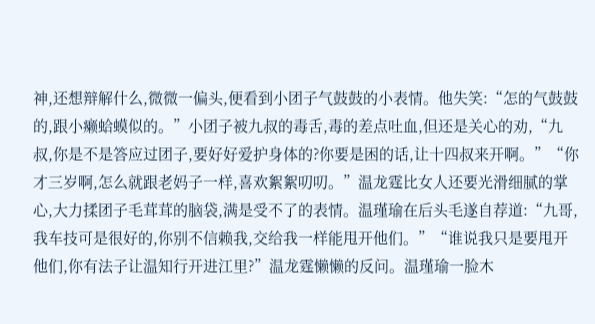神,还想辩解什么,微微一偏头,便看到小团子气鼓鼓的小表情。他失笑:“怎的气鼓鼓的,跟小癞蛤蟆似的。”小团子被九叔的毒舌,毒的差点吐血,但还是关心的劝,“九叔,你是不是答应过团子,要好好爱护身体的?你要是困的话,让十四叔来开啊。”“你才三岁啊,怎么就跟老妈子一样,喜欢絮絮叨叨。”温龙霆比女人还要光滑细腻的掌心,大力揉团子毛茸茸的脑袋,满是受不了的表情。温瑾瑜在后头毛遂自荐道:“九哥,我车技可是很好的,你别不信赖我,交给我一样能甩开他们。”“谁说我只是要甩开他们,你有法子让温知行开进江里?”温龙霆懒懒的反问。温瑾瑜一脸木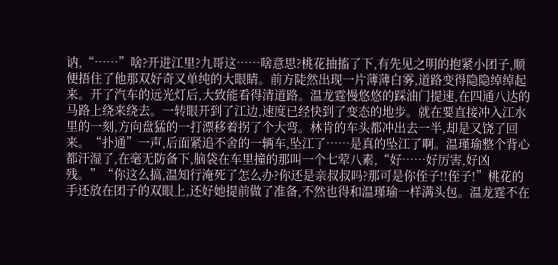讷,“……”啥?开进江里?九哥这……啥意思?桃花抽搐了下,有先见之明的抱紧小团子,顺便捂住了他那双好奇又单纯的大眼睛。前方陡然出现一片薄薄白雾,道路变得隐隐绰绰起来。开了汽车的远光灯后,大致能看得清道路。温龙霆慢悠悠的踩油门提速,在四通八达的马路上绕来绕去。一转眼开到了江边,速度已经快到了变态的地步。就在要直接冲入江水里的一刻,方向盘猛的一打漂移着拐了个大弯。林肯的车头都冲出去一半,却是又饶了回来。“扑通”一声,后面紧追不舍的一辆车,坠江了……是真的坠江了啊。温瑾瑜整个背心都汗湿了,在毫无防备下,脑袋在车里撞的那叫一个七荤八素,“好……好厉害,好凶残。”“你这么搞,温知行淹死了怎么办?你还是亲叔叔吗?那可是你侄子!!侄子!”桃花的手还放在团子的双眼上,还好她提前做了准备,不然也得和温瑾瑜一样满头包。温龙霆不在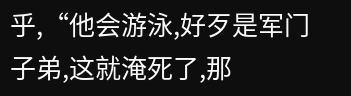乎,“他会游泳,好歹是军门子弟,这就淹死了,那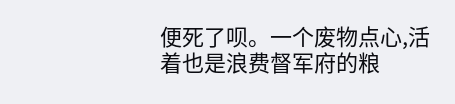便死了呗。一个废物点心,活着也是浪费督军府的粮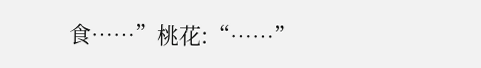食……”桃花:“……”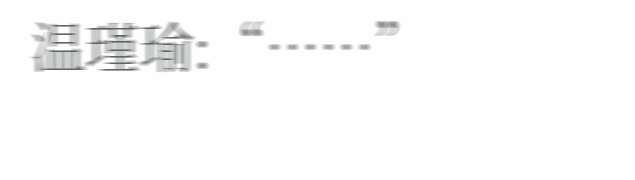温瑾瑜:“……”